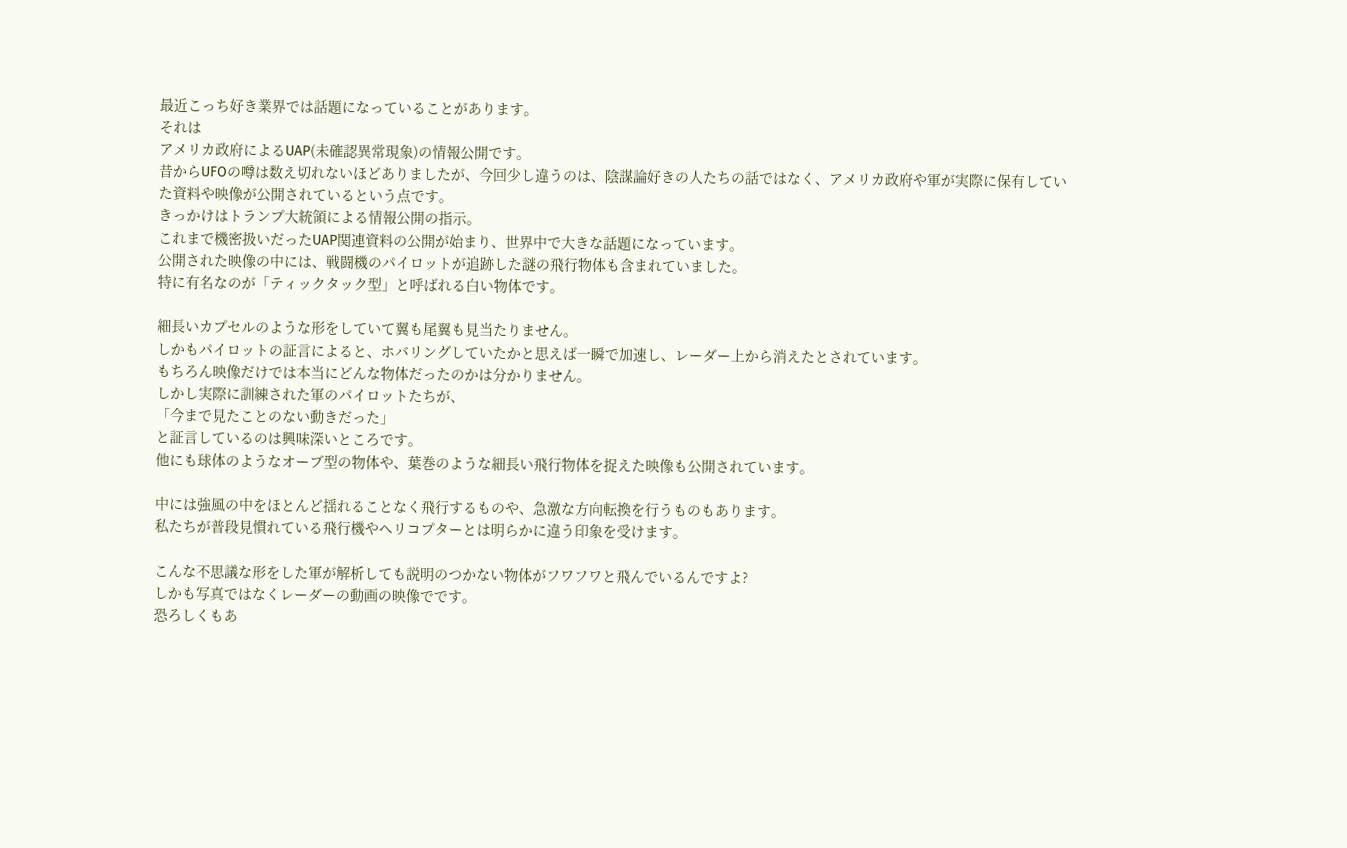最近こっち好き業界では話題になっていることがあります。
それは
アメリカ政府によるUAP(未確認異常現象)の情報公開です。
昔からUFOの噂は数え切れないほどありましたが、今回少し違うのは、陰謀論好きの人たちの話ではなく、アメリカ政府や軍が実際に保有していた資料や映像が公開されているという点です。
きっかけはトランプ大統領による情報公開の指示。
これまで機密扱いだったUAP関連資料の公開が始まり、世界中で大きな話題になっています。
公開された映像の中には、戦闘機のパイロットが追跡した謎の飛行物体も含まれていました。
特に有名なのが「ティックタック型」と呼ばれる白い物体です。

細長いカプセルのような形をしていて翼も尾翼も見当たりません。
しかもパイロットの証言によると、ホバリングしていたかと思えば一瞬で加速し、レーダー上から消えたとされています。
もちろん映像だけでは本当にどんな物体だったのかは分かりません。
しかし実際に訓練された軍のパイロットたちが、
「今まで見たことのない動きだった」
と証言しているのは興味深いところです。
他にも球体のようなオーブ型の物体や、葉巻のような細長い飛行物体を捉えた映像も公開されています。

中には強風の中をほとんど揺れることなく飛行するものや、急激な方向転換を行うものもあります。
私たちが普段見慣れている飛行機やヘリコプターとは明らかに違う印象を受けます。

こんな不思議な形をした軍が解析しても説明のつかない物体がフワフワと飛んでいるんですよ?
しかも写真ではなくレーダーの動画の映像でです。
恐ろしくもあ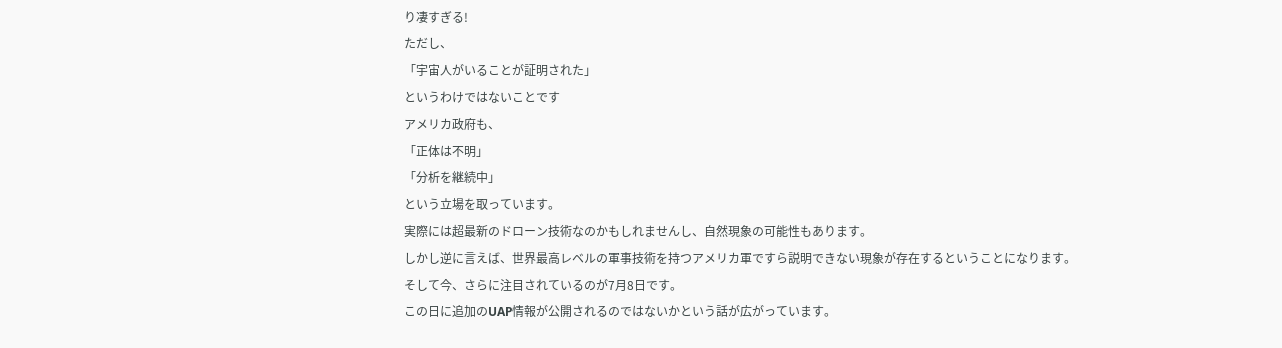り凄すぎる!
ただし、
「宇宙人がいることが証明された」
というわけではないことです
アメリカ政府も、
「正体は不明」
「分析を継続中」
という立場を取っています。
実際には超最新のドローン技術なのかもしれませんし、自然現象の可能性もあります。
しかし逆に言えば、世界最高レベルの軍事技術を持つアメリカ軍ですら説明できない現象が存在するということになります。
そして今、さらに注目されているのが7月8日です。
この日に追加のUAP情報が公開されるのではないかという話が広がっています。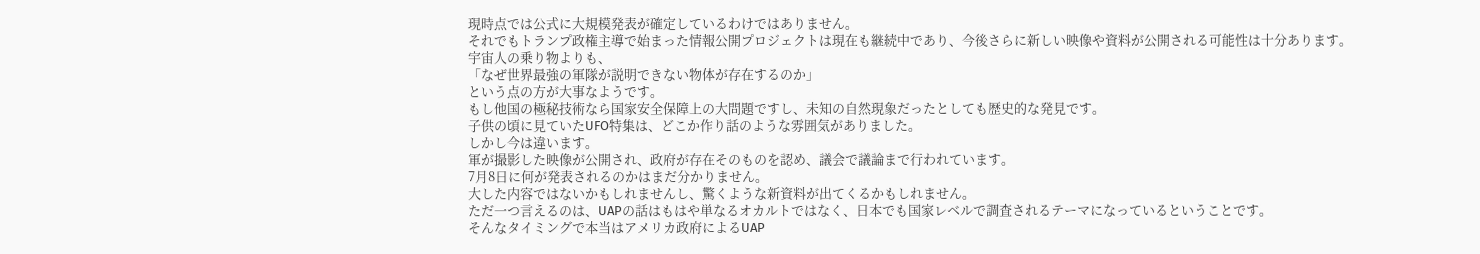現時点では公式に大規模発表が確定しているわけではありません。
それでもトランプ政権主導で始まった情報公開プロジェクトは現在も継続中であり、今後さらに新しい映像や資料が公開される可能性は十分あります。
宇宙人の乗り物よりも、
「なぜ世界最強の軍隊が説明できない物体が存在するのか」
という点の方が大事なようです。
もし他国の極秘技術なら国家安全保障上の大問題ですし、未知の自然現象だったとしても歴史的な発見です。
子供の頃に見ていたUFO特集は、どこか作り話のような雰囲気がありました。
しかし今は違います。
軍が撮影した映像が公開され、政府が存在そのものを認め、議会で議論まで行われています。
7月8日に何が発表されるのかはまだ分かりません。
大した内容ではないかもしれませんし、驚くような新資料が出てくるかもしれません。
ただ一つ言えるのは、UAPの話はもはや単なるオカルトではなく、日本でも国家レベルで調査されるテーマになっているということです。
そんなタイミングで本当はアメリカ政府によるUAP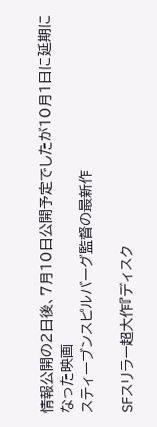情報公開の2日後、7月10日公開予定でしたが10月1日に延期になった映画
スティーブンスピルバーグ監督の最新作

SFスリラー超大作『ディスク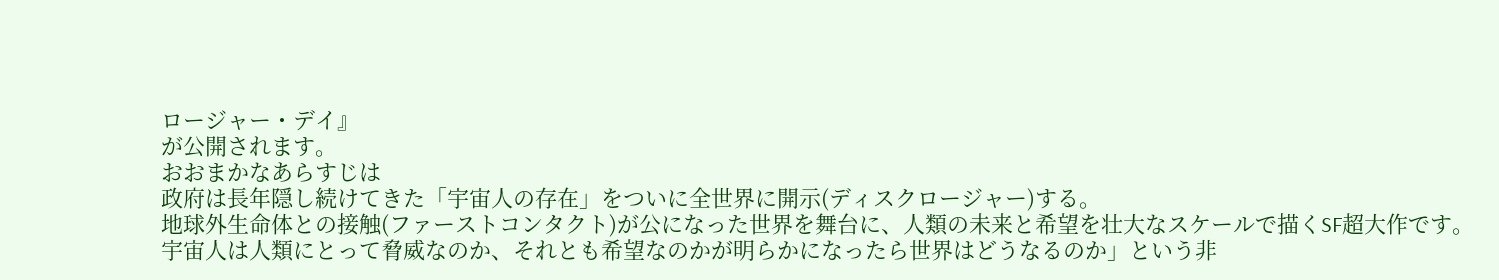ロージャー・デイ』
が公開されます。
おおまかなあらすじは
政府は長年隠し続けてきた「宇宙人の存在」をついに全世界に開示(ディスクロージャー)する。
地球外生命体との接触(ファーストコンタクト)が公になった世界を舞台に、人類の未来と希望を壮大なスケールで描くSF超大作です。
宇宙人は人類にとって脅威なのか、それとも希望なのかが明らかになったら世界はどうなるのか」という非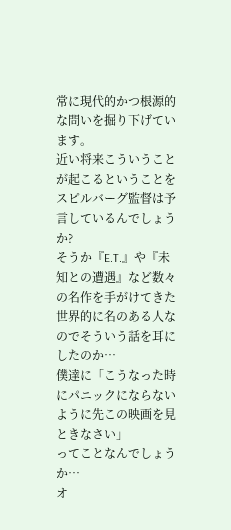常に現代的かつ根源的な問いを掘り下げています。
近い将来こういうことが起こるということをスピルバーグ監督は予言しているんでしょうか?
そうか『E.T.』や『未知との遭遇』など数々の名作を手がけてきた世界的に名のある人なのでそういう話を耳にしたのか…
僕達に「こうなった時にパニックにならないように先この映画を見ときなさい」
ってことなんでしょうか…
オ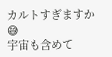カルトすぎますか😅
宇宙も含めて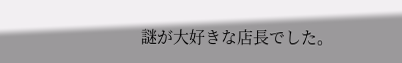謎が大好きな店長でした。